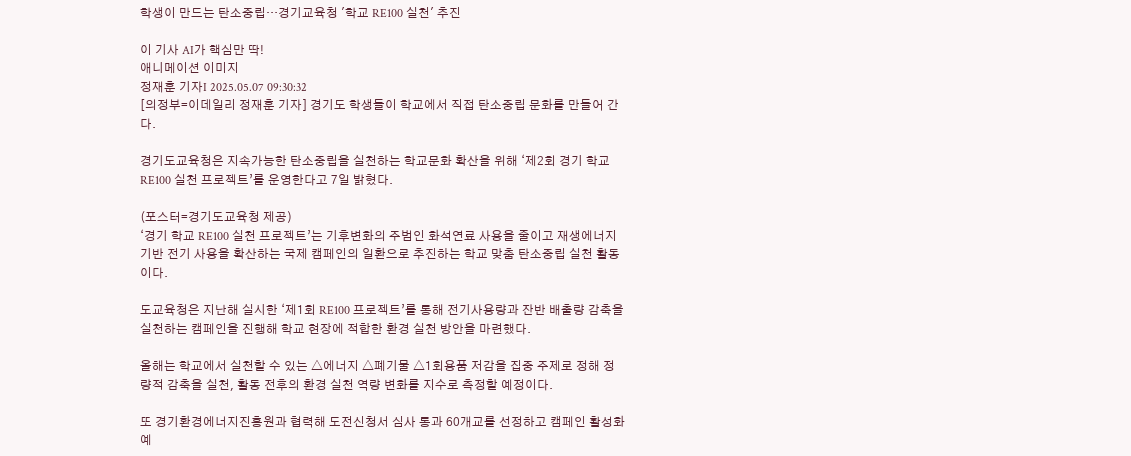학생이 만드는 탄소중립…경기교육청 '학교 RE100 실천' 추진

이 기사 AI가 핵심만 딱!
애니메이션 이미지
정재훈 기자I 2025.05.07 09:30:32
[의정부=이데일리 정재훈 기자] 경기도 학생들이 학교에서 직접 탄소중립 문화를 만들어 간다.

경기도교육청은 지속가능한 탄소중립을 실천하는 학교문화 확산을 위해 ‘제2회 경기 학교 RE100 실천 프로젝트’를 운영한다고 7일 밝혔다.

(포스터=경기도교육청 제공)
‘경기 학교 RE100 실천 프로젝트’는 기후변화의 주범인 화석연료 사용을 줄이고 재생에너지 기반 전기 사용을 확산하는 국제 캠페인의 일환으로 추진하는 학교 맞춤 탄소중립 실천 활동이다.

도교육청은 지난해 실시한 ‘제1회 RE100 프로젝트’를 통해 전기사용량과 잔반 배출량 감축을 실천하는 캠페인을 진행해 학교 현장에 적합한 환경 실천 방안을 마련했다.

올해는 학교에서 실천할 수 있는 △에너지 △폐기물 △1회용품 저감을 집중 주제로 정해 정량적 감축을 실천, 활동 전후의 환경 실천 역량 변화를 지수로 측정할 예정이다.

또 경기환경에너지진흥원과 협력해 도전신청서 심사 통과 60개교를 선정하고 캠페인 활성화 예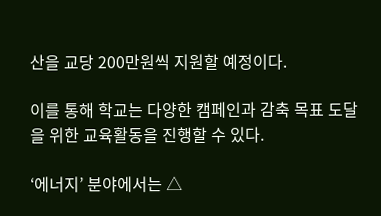산을 교당 200만원씩 지원할 예정이다.

이를 통해 학교는 다양한 캠페인과 감축 목표 도달을 위한 교육활동을 진행할 수 있다.

‘에너지’ 분야에서는 △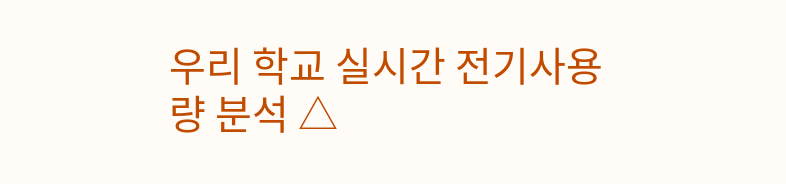우리 학교 실시간 전기사용량 분석 △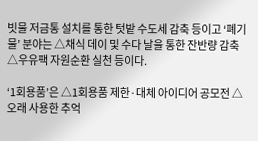빗물 저금통 설치를 통한 텃밭 수도세 감축 등이고 ‘폐기물’ 분야는 △채식 데이 및 수다 날을 통한 잔반량 감축 △우유팩 자원순환 실천 등이다.

‘1회용품’은 △1회용품 제한·대체 아이디어 공모전 △오래 사용한 추억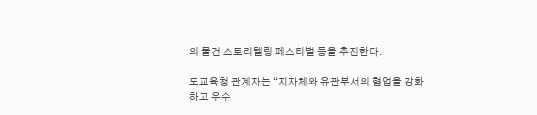의 물건 스토리텔링 페스티벌 등을 추진한다.

도교육청 관계자는 “지자체와 유관부서의 협업을 강화하고 우수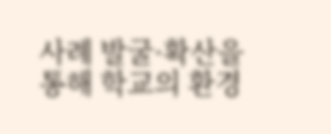사례 발굴·확산을 통해 학교의 환경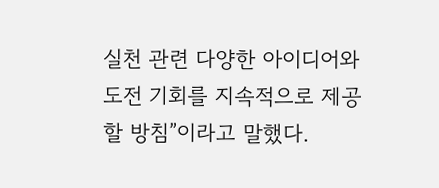실천 관련 다양한 아이디어와 도전 기회를 지속적으로 제공할 방침”이라고 말했다.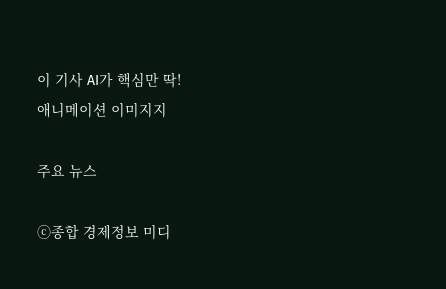이 기사 AI가 핵심만 딱!
애니메이션 이미지지

주요 뉴스

ⓒ종합 경제정보 미디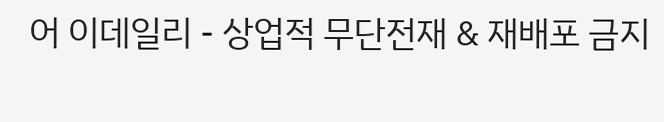어 이데일리 - 상업적 무단전재 & 재배포 금지